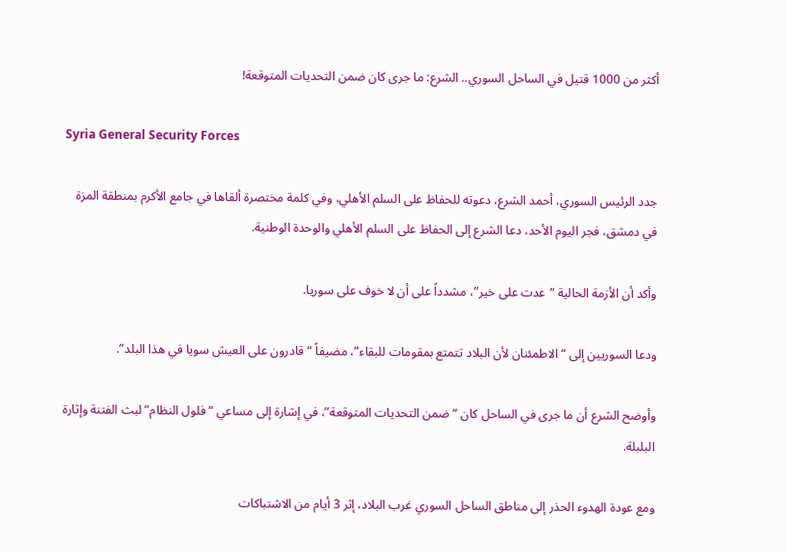أكثر من 1000 قتيل في الساحل السوري.. الشرع: ما جرى كان ضمن التحديات المتوقعة!

Syria General Security Forces

جدد الرئيس السوري، أحمد الشرع، دعوته للحفاظ على السلم الأهلي، وفي كلمة مختصرة ألقاها في جامع الأكرم بمنطقة المزة في دمشق، فجر اليوم الأحد، دعا الشرع إلى الحفاظ على السلم الأهلي والوحدة الوطنية.

وأكد أن الأزمة الحالية “عدت على خير”، مشدداً على أن لا خوف على سوريا.

ودعا السوريين إلى “الاطمئنان لأن البلاد تتمتع بمقومات للبقاء”، مضيفاً “قادرون على العيش سويا في هذا البلد”.

وأوضح الشرع أن ما جرى في الساحل كان “ضمن التحديات المتوقعة”، في إشارة إلى مساعي “فلول النظام” لبث الفتنة وإثارة البلبلة.

ومع عودة الهدوء الحذر إلى مناطق الساحل السوري غرب البلاد، إثر 3 أيام من الاشتباكات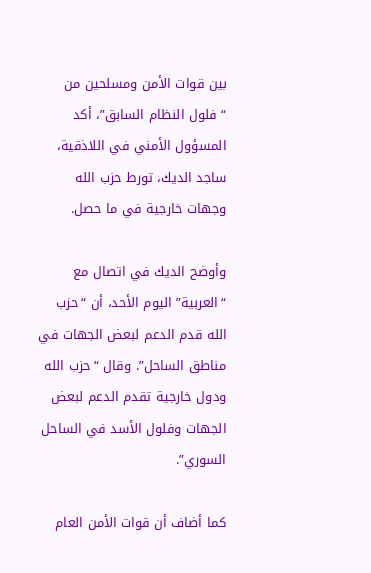بين قوات الأمن ومسلحين من “فلول النظام السابق”، أكد المسؤول الأمني في اللاذقية، ساجد الديك، تورط حزب الله وجهات خارجية في ما حصل.

وأوضح الديك في اتصال مع “العربية” اليوم الأحد، أن “حزب الله قدم الدعم لبعض الجهات في مناطق الساحل”. وقال “حزب الله ودول خارجية تقدم الدعم لبعض الجهات وفلول الأسد في الساحل السوري”.

كما أضاف أن قوات الأمن العام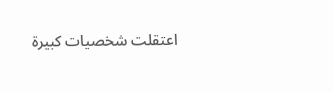اعتقلت شخصيات كبيرة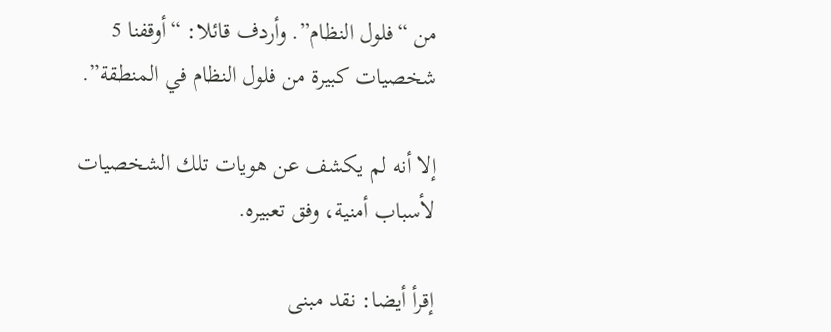من “فلول النظام”. وأردف قائلا: “أوقفنا 5 شخصيات كبيرة من فلول النظام في المنطقة”.

إلا أنه لم يكشف عن هويات تلك الشخصيات لأسباب أمنية، وفق تعبيره.

إقرأ أيضا: نقد مبنى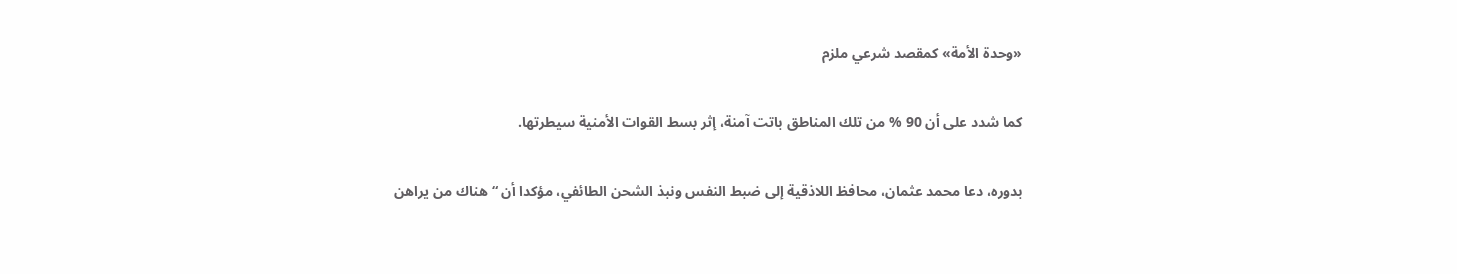«وحدة الأمة» كمقصد شرعي ملزم

كما شدد على أن 90 % من تلك المناطق باتت آمنة، إثر بسط القوات الأمنية سيطرتها.

بدوره، دعا محمد عثمان، محافظ اللاذقية إلى ضبط النفس ونبذ الشحن الطائفي، مؤكدا أن “هناك من يراهن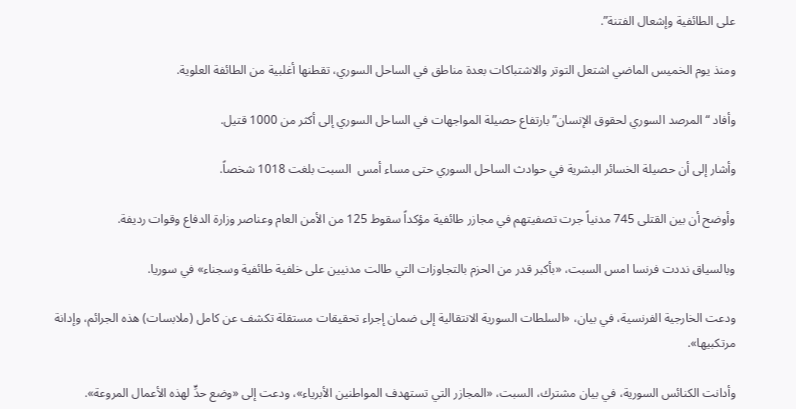على الطائفية وإشعال الفتنة”.

ومنذ يوم الخميس الماضي اشتعل التوتر والاشتباكات بعدة مناطق في الساحل السوري، تقطنها أغلبية من الطائفة العلوية.

وأفاد “المرصد السوري لحقوق الإنسان” بارتفاع حصيلة المواجهات في الساحل السوري إلى أكثر من 1000 قتيل.

وأشار إلى أن حصيلة الخسائر البشرية في حوادث الساحل السوري حتى مساء أمس  السبت بلغت 1018 شخصاً.

وأوضح أن بين القتلى 745 مدنياً جرت تصفيتهم في مجازر طائفية مؤكداً سقوط 125 من الأمن العام وعناصر وزارة الدفاع وقوات رديفة.

وبالسياق نددت فرنسا امس السبت، «بأكبر قدر من الحزم بالتجاوزات التي طالت مدنيين على خلفية طائفية وسجناء» في سوريا.

ودعت الخارجية الفرنسية، في بيان، «السلطات السورية الانتقالية إلى ضمان إجراء تحقيقات مستقلة تكشف عن كامل (ملابسات) هذه الجرائم، وإدانة مرتكبيها».

وأدانت الكنائس السورية، في بيان مشترك، السبت، «المجازر التي تستهدف المواطنين الأبرياء»، ودعت إلى «وضع حدٍّ لهذه الأعمال المروعة».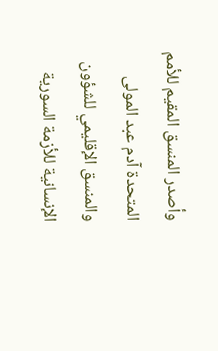وأصدر المنسق المقیم للأمم المتحدة آدم عبد المولى والمنسق الإقلیمي للشؤون الإنسانیة للأزمة السوریة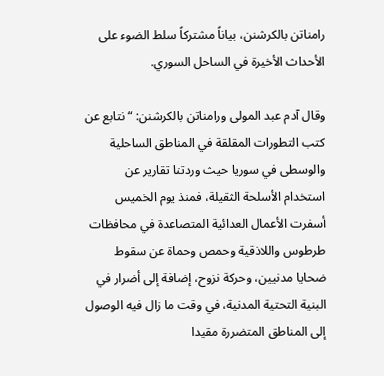رامناتن بالكرشنن، بياناً مشتركاً سلط الضوء على الأحداث الأخيرة في الساحل السوري.

وقال آدم عبد المولى ورامناتن بالكرشنن: “نتابع عن كتب التطورات المقلقة في المناطق الساحلية والوسطى في سوريا حيث وردتنا تقارير عن استخدام الأسلحة الثقيلة، فمنذ يوم الخميس أسفرت الأعمال العدائية المتصاعدة في محافظات طرطوس واللاذقية وحمص وحماة عن سقوط ضحايا مدنيين، وحركة نزوح، إضافة إلى أضرار في البنية التحتية المدنية، في وقت ما زال فيه الوصول إلى المناطق المتضررة مقيدا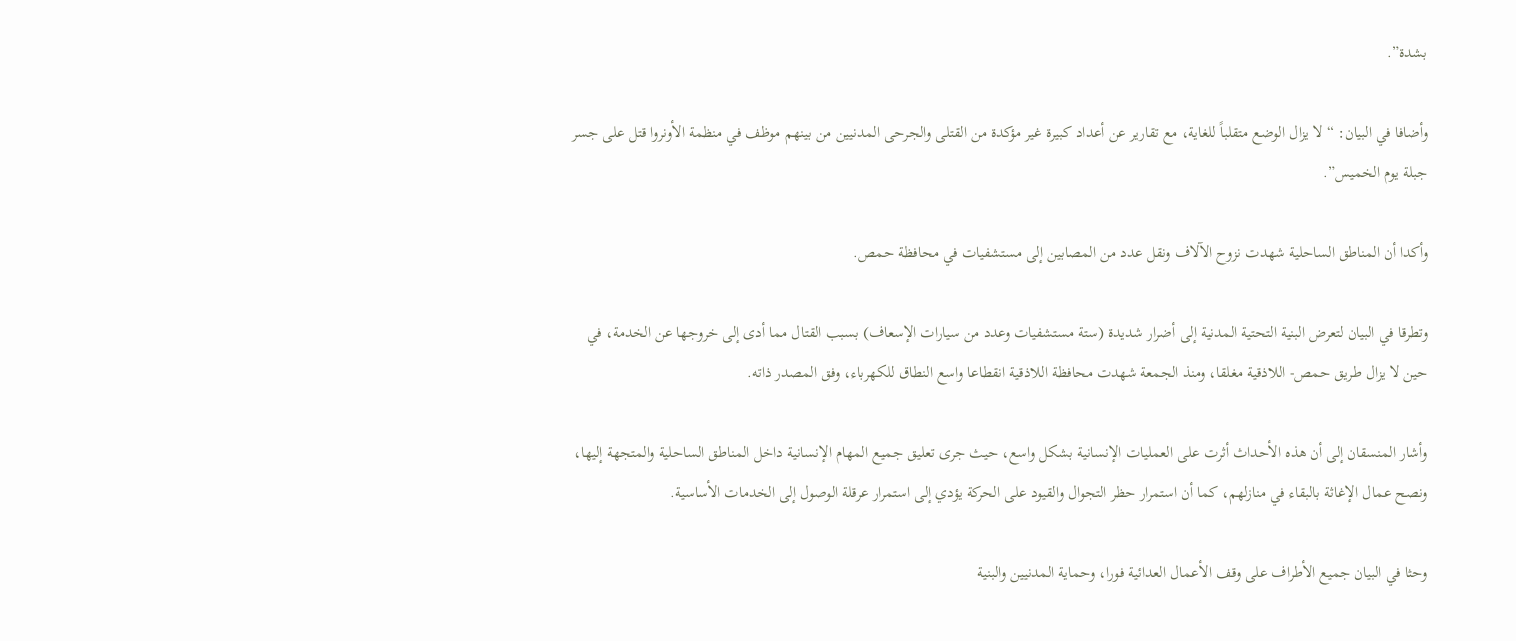بشدة”.

وأضافا في البيان: “لا يزال الوضع متقلباً للغاية، مع تقارير عن أعداد كبيرة غير مؤكدة من القتلى والجرحى المدنيين من بينهم موظف في منظمة الأونروا قتل على جسر جبلة يوم الخميس”.

وأكدا أن المناطق الساحلية شهدت نزوح الآلاف ونقل عدد من المصابين إلى مستشفيات في محافظة حمص.

وتطرقا في البيان لتعرض البنية التحتية المدنية إلى أضرار شديدة (ستة مستشفيات وعدد من سيارات الإسعاف) بسبب القتال مما أدى إلى خروجها عن الخدمة، في حين لا يزال طريق حمص- اللاذقية مغلقا، ومنذ الجمعة شهدت محافظة اللاذقية انقطاعا واسع النطاق للكهرباء، وفق المصدر ذاته.

وأشار المنسقان إلى أن هذه الأحداث أثرت على العمليات الإنسانية بشكل واسع، حيث جرى تعليق جميع المهام الإنسانية داخل المناطق الساحلية والمتجهة إليها، ونصح عمال الإغاثة بالبقاء في منازلهم، كما أن استمرار حظر التجوال والقيود على الحركة يؤدي إلى استمرار عرقلة الوصول إلى الخدمات الأساسية.

وحثا في البيان جميع الأطراف على وقف الأعمال العدائية فورا، وحماية المدنيين والبنية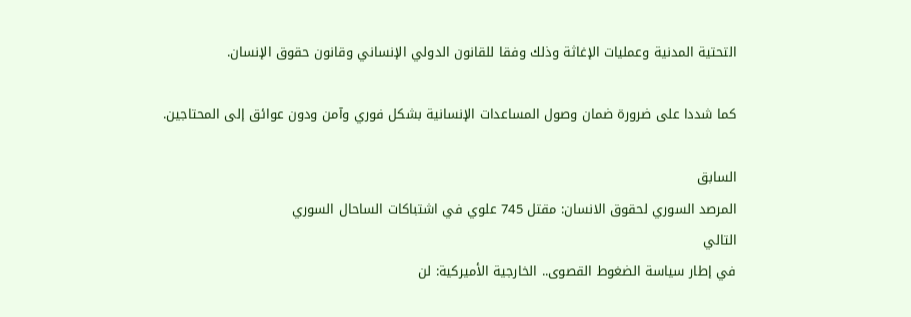التحتية المدنية وعمليات الإغاثة وذلك وفقا للقانون الدولي الإنساني وقانون حقوق الإنسان.

كما شددا على ضرورة ضمان وصول المساعدات الإنسانية بشكل فوري وآمن ودون عوائق إلى المحتاجين.

السابق
المرصد السوري لحقوق الانسان: مقتل 745 علوي في اشتباكات الساحال السوري
التالي
في إطار سياسة الضغوط القصوى.. الخارجية الأميركية: لن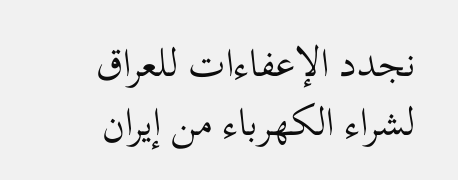نجدد الإعفاءات للعراق لشراء الكهرباء من إيران